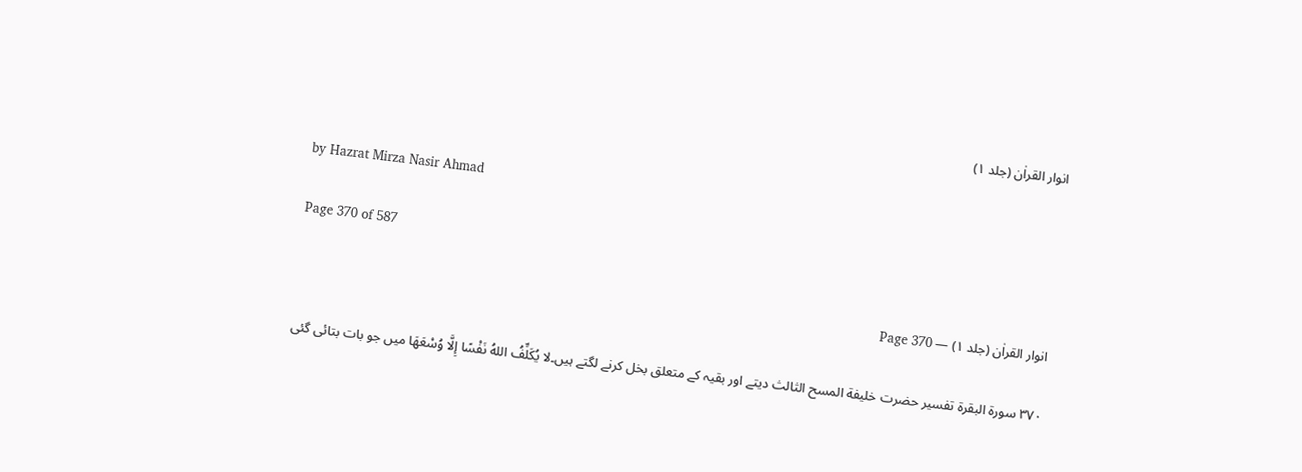انوار القراٰن (جلد ۱)

by Hazrat Mirza Nasir Ahmad

Page 370 of 587

انوار القراٰن (جلد ۱) — Page 370

٣٧٠ سورة البقرة تفسیر حضرت خلیفة المسح الثالث دیتے اور بقیہ کے متعلق بخل کرنے لگتے ہیں۔لا يُكَلِّفُ اللهُ نَفْسًا إِلَّا وُسْعَهَا میں جو بات بتائی گئی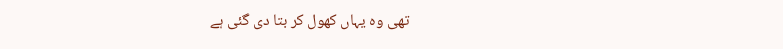تھی وہ یہاں کھول کر بتا دی گئی ہے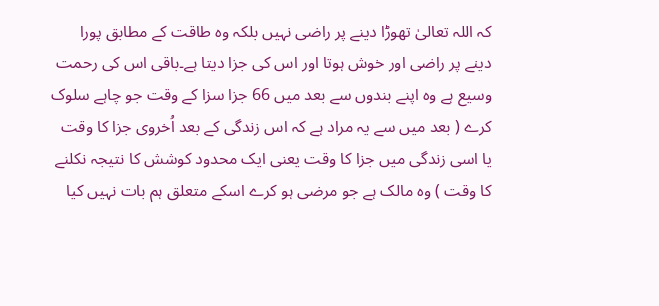کہ اللہ تعالیٰ تھوڑا دینے پر راضی نہیں بلکہ وہ طاقت کے مطابق پورا دینے پر راضی اور خوش ہوتا اور اس کی جزا دیتا ہے۔باقی اس کی رحمت وسیع ہے وہ اپنے بندوں سے بعد میں 66 جزا سزا کے وقت جو چاہے سلوک کرے ( بعد میں سے یہ مراد ہے کہ اس زندگی کے بعد اُخروی جزا کا وقت یا اسی زندگی میں جزا کا وقت یعنی ایک محدود کوشش کا نتیجہ نکلنے کا وقت ) وہ مالک ہے جو مرضی ہو کرے اسکے متعلق ہم بات نہیں کیا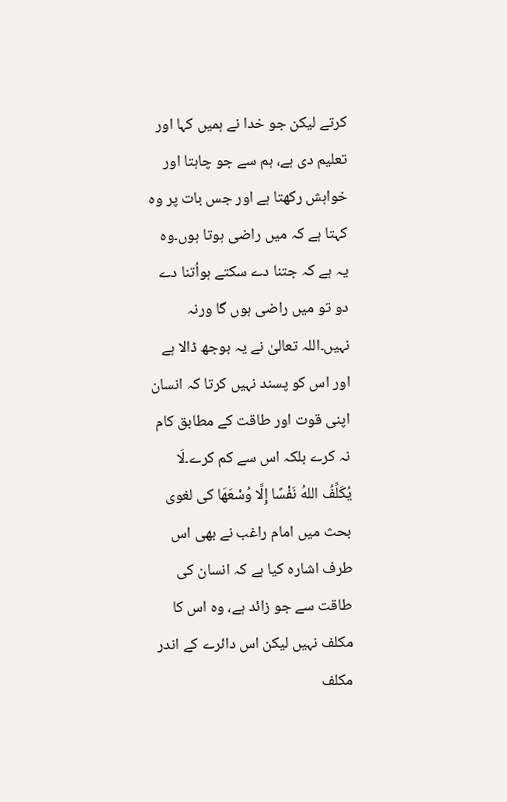کرتے لیکن جو خدا نے ہمیں کہا اور تعلیم دی ہے، ہم سے جو چاہتا اور خواہش رکھتا ہے اور جس بات پر وہ کہتا ہے کہ میں راضی ہوتا ہوں۔وہ یہ ہے کہ جتنا دے سکتے ہواُتنا دے دو تو میں راضی ہوں گا ورنہ نہیں۔اللہ تعالیٰ نے یہ بوجھ ڈالا ہے اور اس کو پسند نہیں کرتا کہ انسان اپنی قوت اور طاقت کے مطابق کام نہ کرے بلکہ اس سے کم کرے۔لَا يُكَلِّفُ اللهُ نَفْسًا إِلَّا وُسْعَهَا کی لغوی بحث میں امام راغب نے بھی اس طرف اشارہ کیا ہے کہ انسان کی طاقت سے جو زائد ہے، وہ اس کا مکلف نہیں لیکن اس دائرے کے اندر مکلف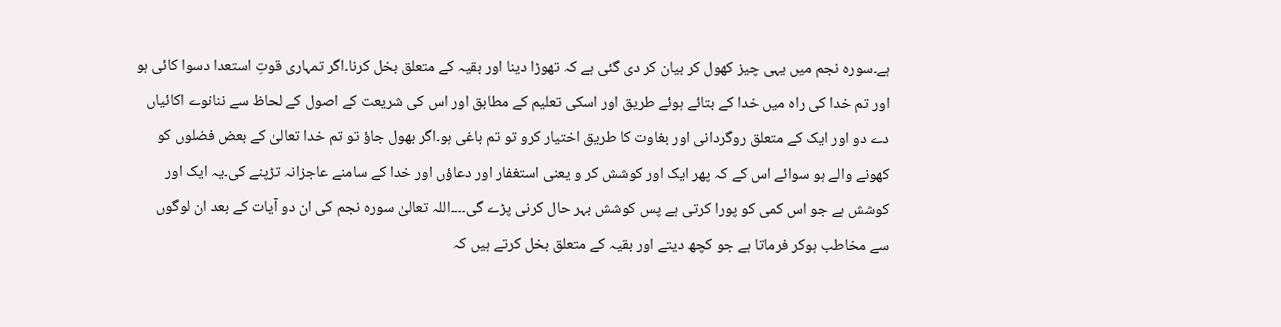ہے۔سورہ نجم میں یہی چیز کھول کر بیان کر دی گئی ہے کہ تھوڑا دینا اور بقیہ کے متعلق بخل کرنا۔اگر تمہاری قوتِ استعدا دسوا کائی ہو اور تم خدا کی راہ میں خدا کے بتائے ہوئے طریق اور اسکی تعلیم کے مطابق اور اس کی شریعت کے اصول کے لحاظ سے ننانوے اکائیاں دے دو اور ایک کے متعلق روگردانی اور بغاوت کا طریق اختیار کرو تو تم باغی ہو۔اگر بھول جاؤ تو تم خدا تعالیٰ کے بعض فضلوں کو کھونے والے ہو سوائے اس کے کہ پھر ایک اور کوشش کر و یعنی استغفار اور دعاؤں اور خدا کے سامنے عاجزانہ تڑپنے کی۔یہ ایک اور کوشش ہے جو اس کمی کو پورا کرتی ہے پس کوشش بہر حال کرنی پڑے گی۔۔۔۔اللہ تعالیٰ سورہ نجم کی ان دو آیات کے بعد ان لوگوں سے مخاطب ہوکر فرماتا ہے جو کچھ دیتے اور بقیہ کے متعلق بخل کرتے ہیں کہ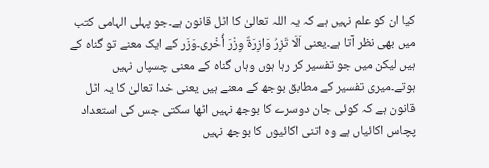کیا ان کو علم نہیں ہے کہ یہ اللہ تعالیٰ کا اٹل قانون ہے۔جو پہلی الہامی کتب میں بھی نظر آتا ہے۔یعنی اَلَا تَزِرُ وَازِرَةٌ وِزْرَ أُخْرى۔وَزَر کے ایک معنے تو گناہ کے ہیں لیکن میں جو تفسیر کر رہا ہوں وہاں گناہ کے معنی چسپاں نہیں ہوتے۔میری تفسیر کے مطابق بوجھ کے معنے ہیں یعنی خدا تعالیٰ کا یہ اٹل قانون ہے کہ کوئی جان دوسرے کا بوجھ نہیں اٹھا سکتی جس کی استعداد پچاس اکائیاں ہے وہ اتنی اکائیوں کا بوجھ نہیں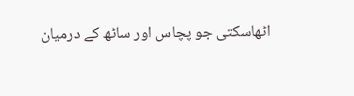اٹھاسکتی جو پچاس اور ساٹھ کے درمیان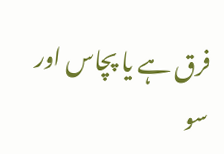فرق ہے یا پچاس اور سو